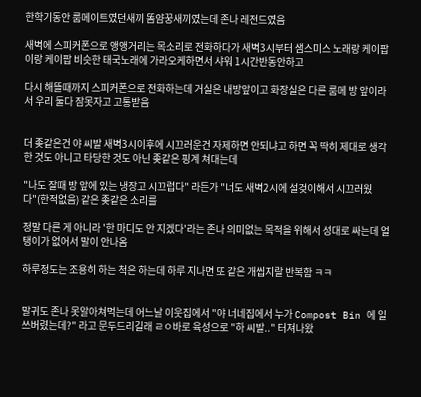한학기동안 룸메이트였던새끼 똠얌꿍새끼였는데 존나 레전드였음

새벽에 스피커폰으로 앵앵거리는 목소리로 전화하다가 새벽3시부터 샘스미스 노래랑 케이팝이랑 케이팝 비슷한 태국노래에 가라오케하면서 샤워 1시간반동안하고

다시 해뜰때까지 스피커폰으로 전화하는데 거실은 내방앞이고 화장실은 다른 룸메 방 앞이라서 우리 둘다 잠못자고 고통받음


더 좆같은건 야 씨발 새벽3시이후에 시끄러운건 자제하면 안되냐고 하면 꼭 딱히 제대로 생각한 것도 아니고 타당한 것도 아닌 좆같은 핑계 쳐대는데

"나도 잘때 방 앞에 있는 냉장고 시끄럽다" 라든가 "너도 새벽2시에 설겆이해서 시끄러웠다"(한적없음) 같은 좆같은 소리를

정말 다른 게 아니라 '한 마디도 안 지겠다'라는 존나 의미없는 목적을 위해서 성대로 싸는데 얼탱이가 없어서 말이 안나옴

하루정도는 조용히 하는 척은 하는데 하루 지나면 또 같은 개씹지랄 반복함 ㅋㅋ


말귀도 존나 못알아쳐먹는데 어느날 이웃집에서 "야 너네집에서 누가 Compost Bin 에 일쓰버렸는데?" 라고 문두드리길래 ㄹㅇ바로 육성으로 "하 씨발.." 터져나왔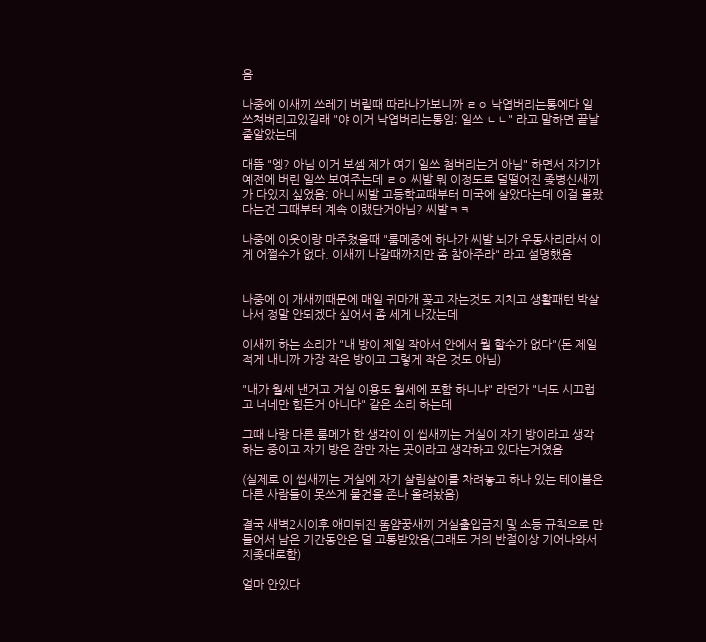음

나중에 이새끼 쓰레기 버릴때 따라나가보니까 ㄹㅇ 낙엽버리는통에다 일쓰쳐버리고있길래 "야 이거 낙엽버리는통임; 일쓰 ㄴㄴ" 라고 말하면 끝날줄알았는데

대뜸 "엥? 아님 이거 보셈 제가 여기 일쓰 첨버리는거 아님" 하면서 자기가 예전에 버린 일쓰 보여주는데 ㄹㅇ 씨발 뭐 이정도로 덜떨어진 좆병신새끼가 다있지 싶었음; 아니 씨발 고등학교때부터 미국에 살았다는데 이걸 몰랐다는건 그때부터 계속 이랬단거아님? 씨발ㅋㅋ

나중에 이웃이랑 마주쳤을때 "룸메중에 하나가 씨발 뇌가 우동사리라서 이게 어쩔수가 없다. 이새끼 나갈때까지만 좀 참아주라" 라고 설명했음


나중에 이 개새끼때문에 매일 귀마개 꽂고 자는것도 지치고 생활패턴 박살나서 정말 안되겠다 싶어서 좀 세게 나갔는데

이새끼 하는 소리가 "내 방이 제일 작아서 안에서 뭘 할수가 없다"(돈 제일 적게 내니까 가장 작은 방이고 그렇게 작은 것도 아님)

"내가 월세 낸거고 거실 이용도 월세에 포함 하니냐" 라던가 "너도 시끄럽고 너네만 힘든거 아니다" 같은 소리 하는데

그때 나랑 다른 룸메가 한 생각이 이 씹새끼는 거실이 자기 방이라고 생각하는 중이고 자기 방은 잠만 자는 곳이라고 생각하고 있다는거였음

(실제로 이 씹새끼는 거실에 자기 살림살이를 차려놓고 하나 있는 테이블은 다른 사람들이 못쓰게 물건을 존나 올려놨음)

결국 새벽2시이후 애미뒤진 똠얌꿍새끼 거실출입금지 및 소등 규칙으로 만들어서 남은 기간동안은 덜 고통받았음(그래도 거의 반절이상 기어나와서 지좆대로함)

얼마 안있다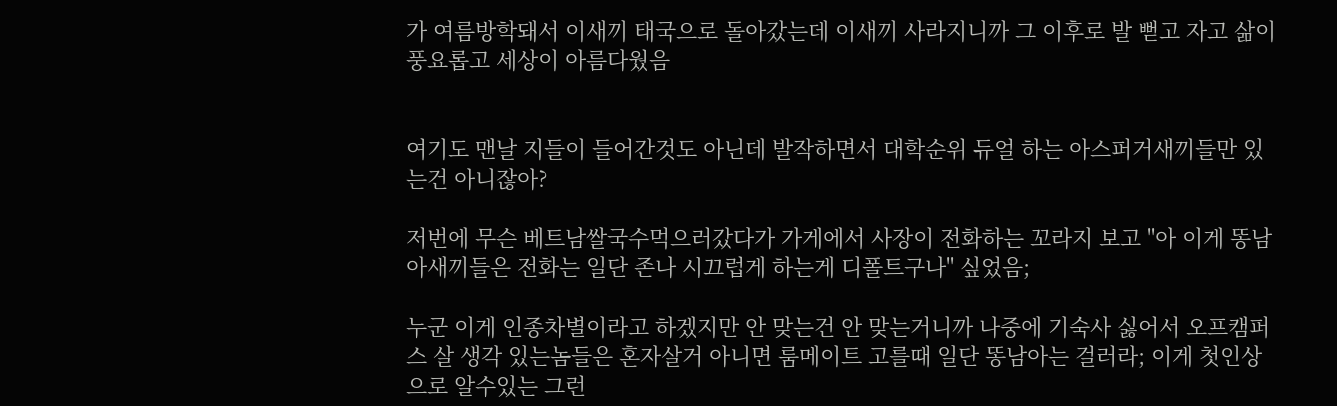가 여름방학돼서 이새끼 태국으로 돌아갔는데 이새끼 사라지니까 그 이후로 발 뻗고 자고 삶이 풍요롭고 세상이 아름다웠음


여기도 맨날 지들이 들어간것도 아닌데 발작하면서 대학순위 듀얼 하는 아스퍼거새끼들만 있는건 아니잖아?

저번에 무슨 베트남쌀국수먹으러갔다가 가게에서 사장이 전화하는 꼬라지 보고 "아 이게 똥남아새끼들은 전화는 일단 존나 시끄럽게 하는게 디폴트구나" 싶었음;

누군 이게 인종차별이라고 하겠지만 안 맞는건 안 맞는거니까 나중에 기숙사 싫어서 오프캠퍼스 살 생각 있는놈들은 혼자살거 아니면 룸메이트 고를때 일단 똥남아는 걸러라; 이게 첫인상으로 알수있는 그런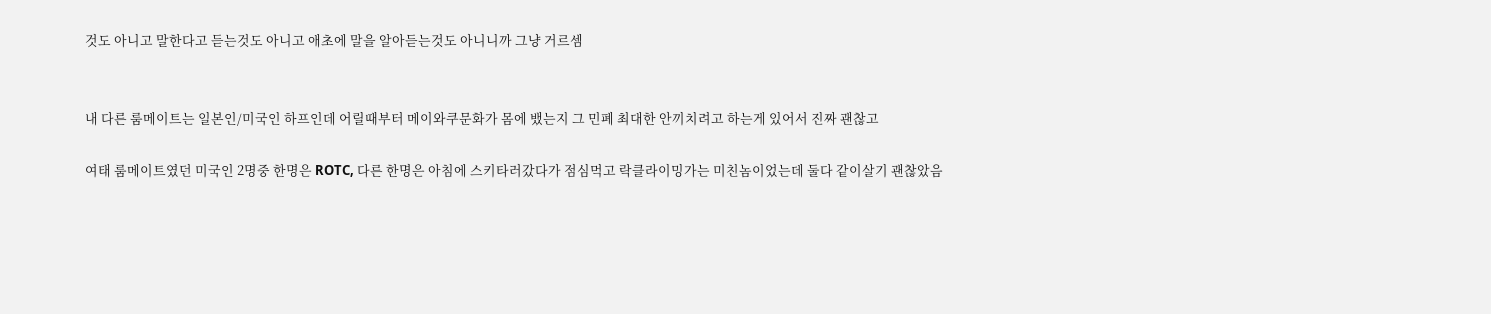것도 아니고 말한다고 듣는것도 아니고 애초에 말을 알아듣는것도 아니니까 그냥 거르셈


내 다른 룸메이트는 일본인/미국인 하프인데 어릴때부터 메이와쿠문화가 몸에 뱄는지 그 민폐 최대한 안끼치려고 하는게 있어서 진짜 괜찮고

여태 룸메이트였던 미국인 2명중 한명은 ROTC, 다른 한명은 아침에 스키타러갔다가 점심먹고 락클라이밍가는 미친놈이었는데 둘다 같이살기 괜찮았음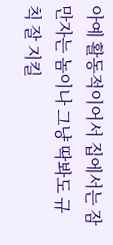아예 활동적이어서 집에서는 잠만자는 놈이나 그냥 딱봐도 규칙 잘 지킬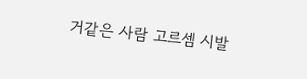거같은 사람 고르셈 시발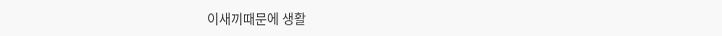이새끼때문에 생활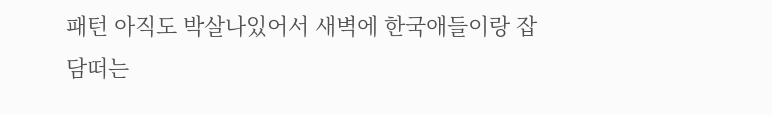패턴 아직도 박살나있어서 새벽에 한국애들이랑 잡담떠는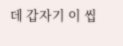데 갑자기 이 씹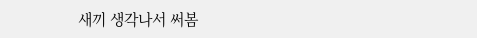새끼 생각나서 써봄